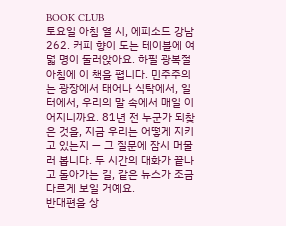BOOK CLUB
토요일 아침 열 시, 에피소드 강남 262. 커피 향이 도는 테이블에 여덟 명이 둘러앉아요. 하필 광복절 아침에 이 책을 폅니다. 민주주의는 광장에서 태어나 식탁에서, 일터에서, 우리의 말 속에서 매일 이어지니까요. 81년 전 누군가 되찾은 것을, 지금 우리는 어떻게 지키고 있는지 — 그 질문에 잠시 머물러 봅니다. 두 시간의 대화가 끝나고 돌아가는 길, 같은 뉴스가 조금 다르게 보일 거예요.
반대편을 상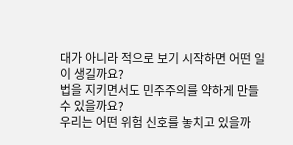대가 아니라 적으로 보기 시작하면 어떤 일이 생길까요?
법을 지키면서도 민주주의를 약하게 만들 수 있을까요?
우리는 어떤 위험 신호를 놓치고 있을까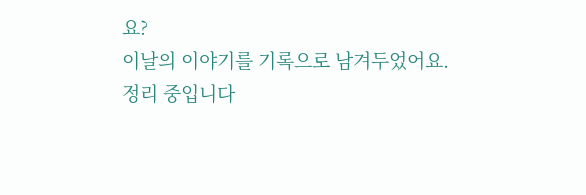요?
이날의 이야기를 기록으로 남겨두었어요.
정리 중입니다